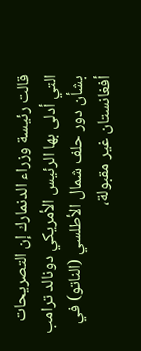قالت رئيسة وزراء الدنمارك إن التصريحات التي أدلى بها الرئيس الأمريكي دونالد ترامب بشأن دور حلف شمال الأطلسي (الناتو) في أفغانستان غير مقبولة،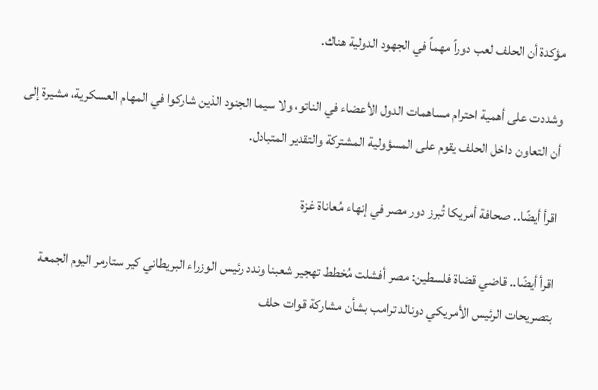مؤكدة أن الحلف لعب دوراً مهماً في الجهود الدولية هناك.

وشددت على أهمية احترام مساهمات الدول الأعضاء في الناتو، ولا سيما الجنود الذين شاركوا في المهام العسكرية، مشيرة إلى أن التعاون داخل الحلف يقوم على المسؤولية المشتركة والتقدير المتبادل.

اقرأ أيضًا.. صحافة أمريكا تُبرز دور مصر في إنهاء مُعاناة غزة

اقرأ أيضًا.. قاضي قضاة فلسطين: مصر أفشلت مُخطط تهجير شعبنا وندد رئيس الوزراء البريطاني كير ستارمر اليوم الجمعة بتصريحات الرئيس الأمريكي دونالد ترامب بشأن مشاركة قوات حلف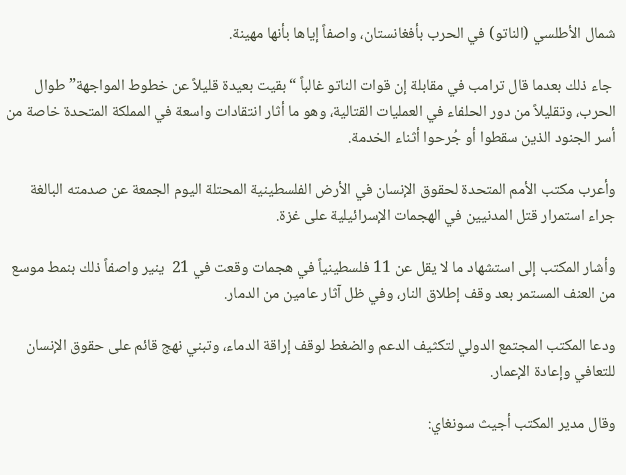شمال الأطلسي (الناتو) في الحرب بأفغانستان، واصفاً إياها بأنها مهينة.

 جاء ذلك بعدما قال ترامب في مقابلة إن قوات الناتو غالباً “بقيت بعيدة قليلاً عن خطوط المواجهة” طوال الحرب، وتقليلاً من دور الحلفاء في العمليات القتالية، وهو ما أثار انتقادات واسعة في المملكة المتحدة خاصة من أسر الجنود الذين سقطوا أو جُرحوا أثناء الخدمة.

وأعرب مكتب الأمم المتحدة لحقوق الإنسان في الأرض الفلسطينية المحتلة اليوم الجمعة عن صدمته البالغة جراء استمرار قتل المدنيين في الهجمات الإسرائيلية على غزة.

وأشار المكتب إلى استشهاد ما لا يقل عن 11 فلسطينياً في هجمات وقعت في 21  ينير واصفاً ذلك بنمط موسع من العنف المستمر بعد وقف إطلاق النار، وفي ظل آثار عامين من الدمار.

ودعا المكتب المجتمع الدولي لتكثيف الدعم والضغط لوقف إراقة الدماء، وتبني نهج قائم على حقوق الإنسان للتعافي وإعادة الإعمار.

وقال مدير المكتب أجيث سونغاي: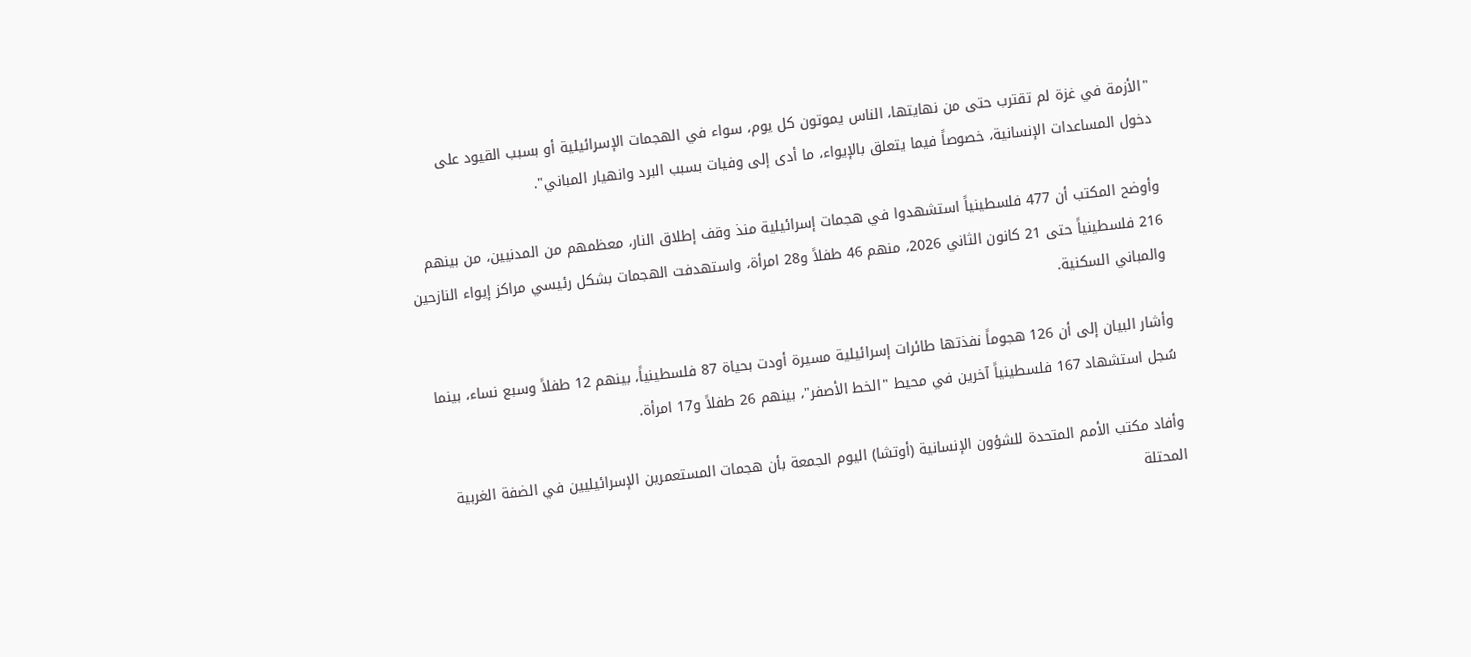"الأزمة في غزة لم تقترب حتى من نهايتها، الناس يموتون كل يوم، سواء في الهجمات الإسرائيلية أو بسبب القيود على دخول المساعدات الإنسانية، خصوصاً فيما يتعلق بالإيواء، ما أدى إلى وفيات بسبب البرد وانهيار المباني".

وأوضح المكتب أن 477 فلسطينياً استشهدوا في هجمات إسرائيلية منذ وقف إطلاق النار، معظمهم من المدنيين، من بينهم 216 فلسطينياً حتى 21 كانون الثاني 2026، منهم 46 طفلاً و28 امرأة، واستهدفت الهجمات بشكل رئيسي مراكز إيواء النازحين والمباني السكنية.

وأشار البيان إلى أن 126 هجوماً نفذتها طائرات إسرائيلية مسيرة أودت بحياة 87 فلسطينياً، بينهم 12 طفلاً وسبع نساء، بينما سُجل استشهاد 167 فلسطينياً آخرين في محيط "الخط الأصفر"، بينهم 26 طفلاً و17 امرأة.

وأفاد مكتب الأمم المتحدة للشؤون الإنسانية (أوتشا) اليوم الجمعة بأن هجمات المستعمرين الإسرائيليين في الضفة الغربية المحتلة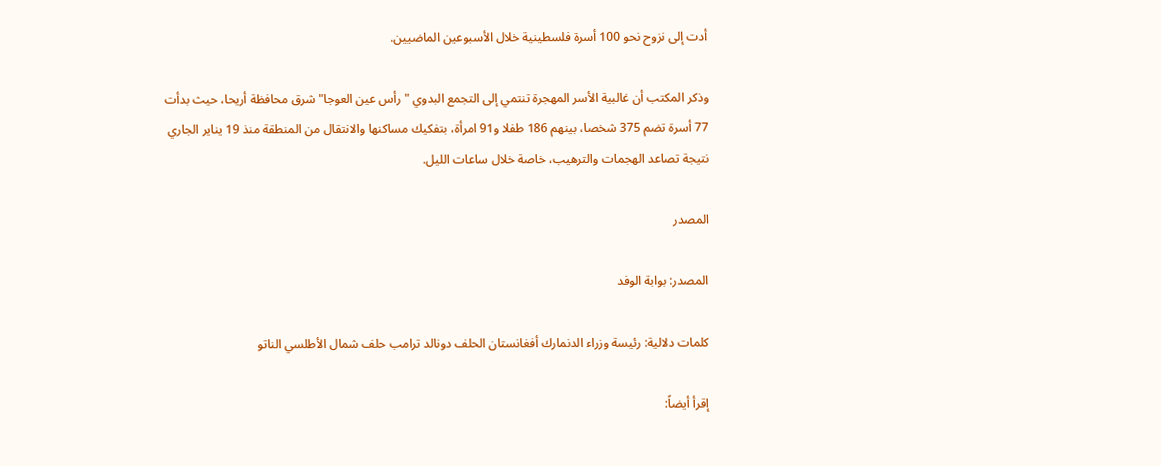أدت إلى نزوح نحو 100 أسرة فلسطينية خلال الأسبوعين الماضيين.

وذكر المكتب أن غالبية الأسر المهجرة تنتمي إلى التجمع البدوي "رأس عين العوجا" شرق محافظة أريحا، حيث بدأت 77 أسرة تضم 375 شخصا، بينهم 186 طفلا و91 امرأة، بتفكيك مساكنها والانتقال من المنطقة منذ 19 يناير الجاري نتيجة تصاعد الهجمات والترهيب، خاصة خلال ساعات الليل.

المصدر

المصدر: بوابة الوفد

كلمات دلالية: رئيسة وزراء الدنمارك أفغانستان الحلف دونالد ترامب حلف شمال الأطلسي الناتو

إقرأ أيضاً: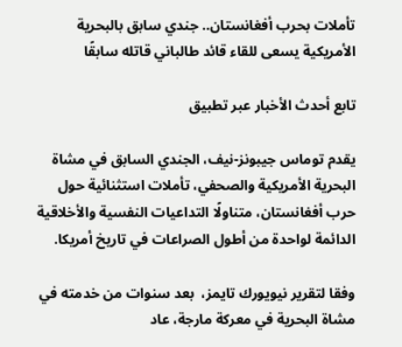تأملات بحرب أفغانستان.. جندي سابق بالبحرية الأمريكية يسعى للقاء قائد طالباني قاتله سابقًا

تابع أحدث الأخبار عبر تطبيق

يقدم توماس جيبونز-نيف، الجندي السابق في مشاة البحرية الأمريكية والصحفي، تأملات استثنائية حول حرب أفغانستان، متناولًا التداعيات النفسية والأخلاقية الدائمة لواحدة من أطول الصراعات في تاريخ أمريكا.

وفقا لتقرير نيويورك تايمز،  بعد سنوات من خدمته في مشاة البحرية في معركة مارجة، عاد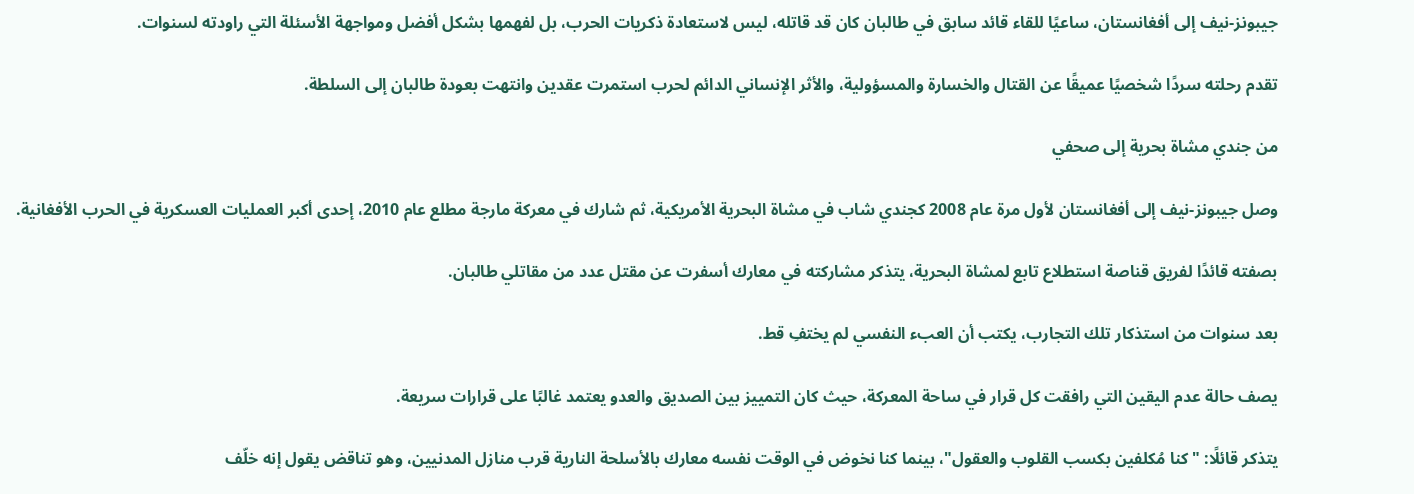جيبونز-نيف إلى أفغانستان، ساعيًا للقاء قائد سابق في طالبان كان قد قاتله، ليس لاستعادة ذكريات الحرب، بل لفهمها بشكل أفضل ومواجهة الأسئلة التي راودته لسنوات.

تقدم رحلته سردًا شخصيًا عميقًا عن القتال والخسارة والمسؤولية، والأثر الإنساني الدائم لحرب استمرت عقدين وانتهت بعودة طالبان إلى السلطة.

من جندي مشاة بحرية إلى صحفي

وصل جيبونز-نيف إلى أفغانستان لأول مرة عام 2008 كجندي شاب في مشاة البحرية الأمريكية، ثم شارك في معركة مارجة مطلع عام 2010، إحدى أكبر العمليات العسكرية في الحرب الأفغانية.

بصفته قائدًا لفريق قناصة استطلاع تابع لمشاة البحرية، يتذكر مشاركته في معارك أسفرت عن مقتل عدد من مقاتلي طالبان.

بعد سنوات من استذكار تلك التجارب، يكتب أن العبء النفسي لم يختفِ قط.

يصف حالة عدم اليقين التي رافقت كل قرار في ساحة المعركة، حيث كان التمييز بين الصديق والعدو يعتمد غالبًا على قرارات سريعة.

يتذكر قائلًا: "كنا مُكلفين بكسب القلوب والعقول"، بينما كنا نخوض في الوقت نفسه معارك بالأسلحة النارية قرب منازل المدنيين، وهو تناقض يقول إنه خلّف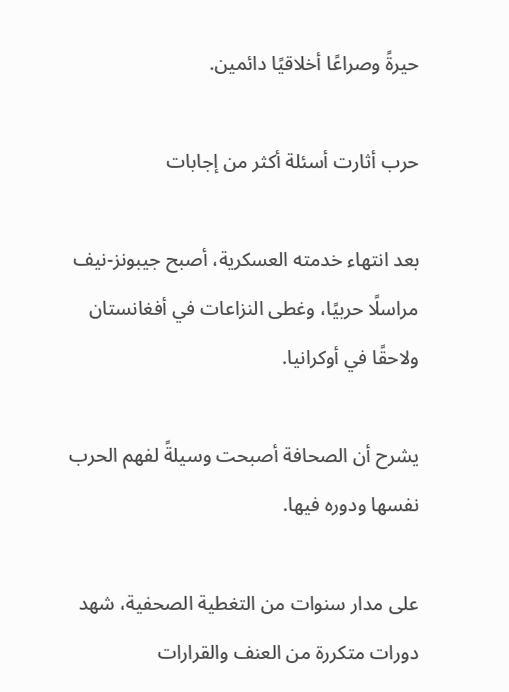حيرةً وصراعًا أخلاقيًا دائمين.

حرب أثارت أسئلة أكثر من إجابات

بعد انتهاء خدمته العسكرية، أصبح جيبونز-نيف مراسلًا حربيًا، وغطى النزاعات في أفغانستان ولاحقًا في أوكرانيا.

يشرح أن الصحافة أصبحت وسيلةً لفهم الحرب نفسها ودوره فيها.

على مدار سنوات من التغطية الصحفية، شهد دورات متكررة من العنف والقرارات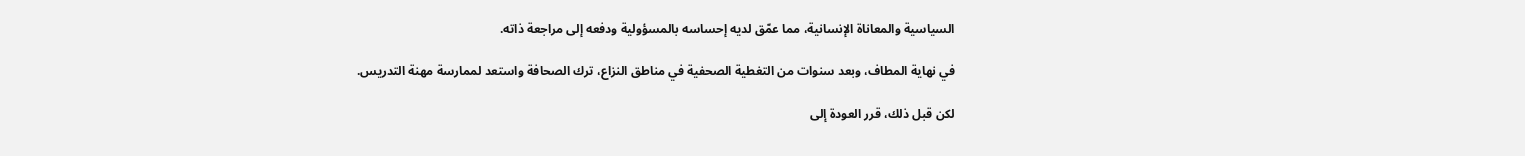السياسية والمعاناة الإنسانية، مما عمّق لديه إحساسه بالمسؤولية ودفعه إلى مراجعة ذاته.

في نهاية المطاف، وبعد سنوات من التغطية الصحفية في مناطق النزاع، ترك الصحافة واستعد لممارسة مهنة التدريس.

لكن قبل ذلك، قرر العودة إلى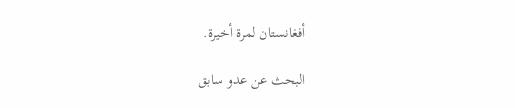أفغانستان لمرة أخيرة.

البحث عن عدو سابق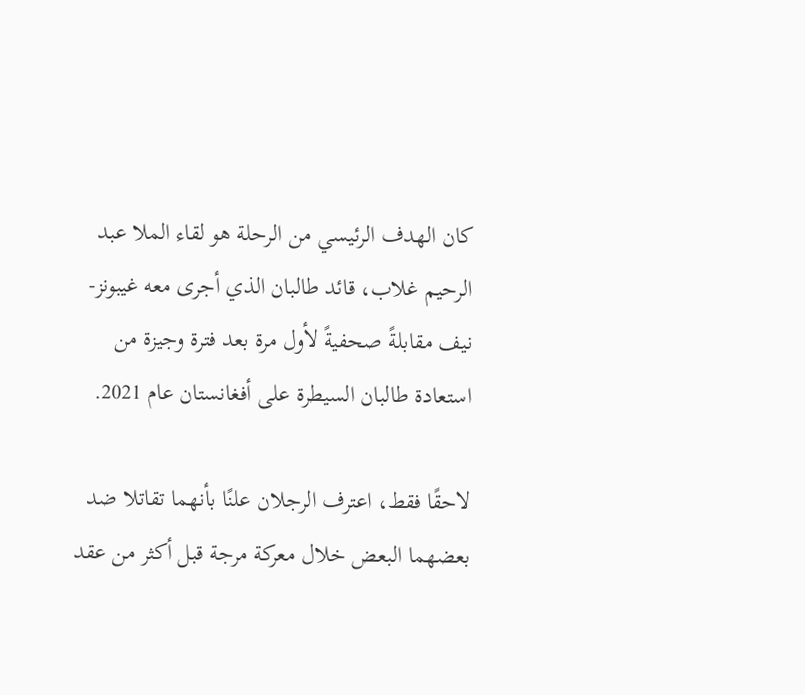كان الهدف الرئيسي من الرحلة هو لقاء الملا عبد الرحيم غلاب، قائد طالبان الذي أجرى معه غيبونز-نيف مقابلةً صحفيةً لأول مرة بعد فترة وجيزة من استعادة طالبان السيطرة على أفغانستان عام 2021.

لاحقًا فقط، اعترف الرجلان علنًا بأنهما تقاتلا ضد بعضهما البعض خلال معركة مرجة قبل أكثر من عقد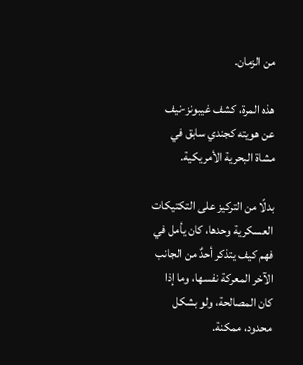من الزمان.

هذه المرة، كشف غيبونز-نيف عن هويته كجندي سابق في مشاة البحرية الأمريكية.

بدلًا من التركيز على التكتيكات العسكرية وحدها، كان يأمل في فهم كيف يتذكر أحدٌ من الجانب الآخر المعركة نفسها، وما إذا كان المصالحة، ولو بشكل محدود، ممكنة.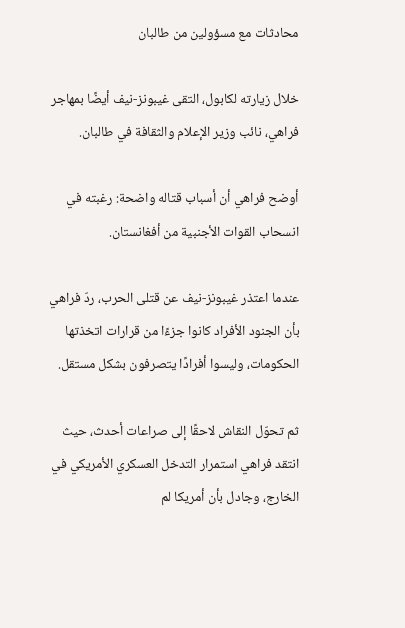محادثات مع مسؤولين من طالبان

خلال زيارته لكابول، التقى غيبونز-نيف أيضًا بمهاجر فراهي، نائب وزير الإعلام والثقافة في طالبان.

أوضح فراهي أن أسباب قتاله واضحة: رغبته في انسحاب القوات الأجنبية من أفغانستان.

عندما اعتذر غيبونز-نيف عن قتلى الحرب، ردّ فراهي بأن الجنود الأفراد كانوا جزءًا من قرارات اتخذتها الحكومات، وليسوا أفرادًا يتصرفون بشكل مستقل.

ثم تحوّل النقاش لاحقًا إلى صراعات أحدث، حيث انتقد فراهي استمرار التدخل العسكري الأمريكي في الخارج، وجادل بأن أمريكا لم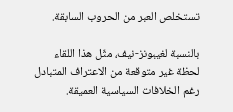تستخلص العبر من الحروب السابقة.

بالنسبة لغيبونز-نيف، مثّل هذا اللقاء لحظة غير متوقعة من الاعتراف المتبادل رغم الخلافات السياسية العميقة.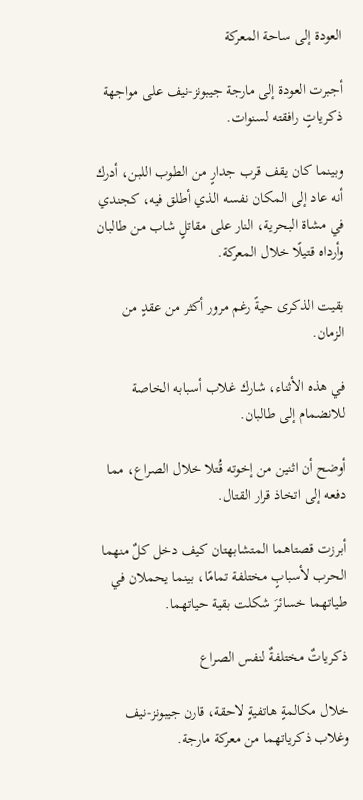العودة إلى ساحة المعركة

أجبرت العودة إلى مارجة جيبونز-نيف على مواجهة ذكرياتٍ رافقته لسنوات.

وبينما كان يقف قرب جدارٍ من الطوب اللبن، أدرك أنه عاد إلى المكان نفسه الذي أطلق فيه، كجندي في مشاة البحرية، النار على مقاتلٍ شاب من طالبان وأرداه قتيلًا خلال المعركة.

بقيت الذكرى حيةً رغم مرور أكثر من عقدٍ من الزمان.

في هذه الأثناء، شارك غلاب أسبابه الخاصة للانضمام إلى طالبان.

أوضح أن اثنين من إخوته قُتلا خلال الصراع، مما دفعه إلى اتخاذ قرار القتال.

أبرزت قصتاهما المتشابهتان كيف دخل كلٌ منهما الحرب لأسبابٍ مختلفة تمامًا، بينما يحملان في طياتهما خسائرَ شكلت بقية حياتهما.

ذكرياتٌ مختلفةٌ لنفس الصراع

خلال مكالمةٍ هاتفيةٍ لاحقة، قارن جيبونز-نيف وغلاب ذكرياتهما من معركة مارجة.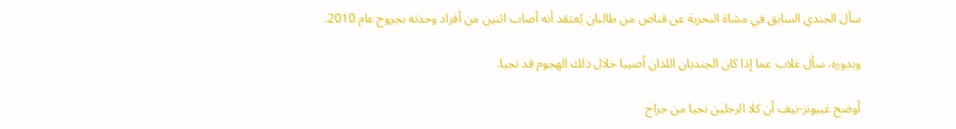سأل الجندي السابق في مشاة البحرية عن قناص من طالبان يُعتقد أنه أصاب اثنين من أفراد وحدته بجروح عام 2010.

وبدوره، سأل غلاب عما إذا كان الجنديان اللذان أصيبا خلال ذلك الهجوم قد نجيا.

أوضح غيبونز-نيف أن كلا الرجلين نجيا من جراح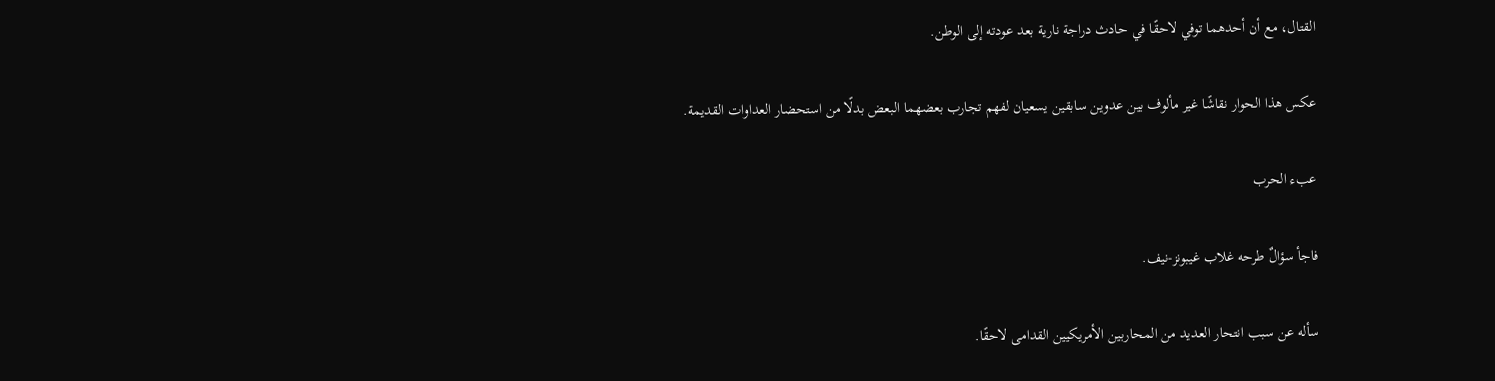القتال، مع أن أحدهما توفي لاحقًا في حادث دراجة نارية بعد عودته إلى الوطن.

عكس هذا الحوار نقاشًا غير مألوف بين عدوين سابقين يسعيان لفهم تجارب بعضهما البعض بدلًا من استحضار العداوات القديمة.

عبء الحرب

فاجأ سؤالٌ طرحه غلاب غيبونز-نيف.

سأله عن سبب انتحار العديد من المحاربين الأمريكيين القدامى لاحقًا.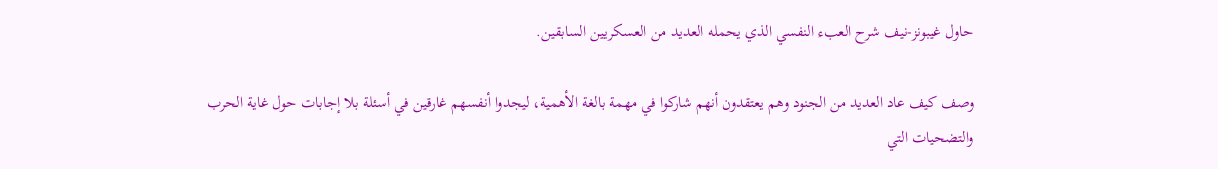حاول غيبونز-نيف شرح العبء النفسي الذي يحمله العديد من العسكريين السابقين.

وصف كيف عاد العديد من الجنود وهم يعتقدون أنهم شاركوا في مهمة بالغة الأهمية، ليجدوا أنفسهم غارقين في أسئلة بلا إجابات حول غاية الحرب والتضحيات التي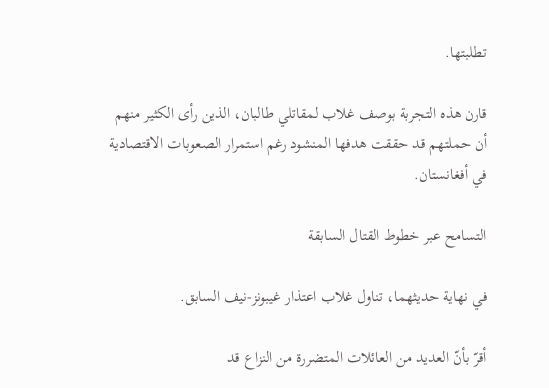تطلبتها.

قارن هذه التجربة بوصف غلاب لمقاتلي طالبان، الذين رأى الكثير منهم أن حملتهم قد حققت هدفها المنشود رغم استمرار الصعوبات الاقتصادية في أفغانستان.

التسامح عبر خطوط القتال السابقة

في نهاية حديثهما، تناول غلاب اعتذار غيبونز-نيف السابق.

أقرّ بأنّ العديد من العائلات المتضررة من النزاع قد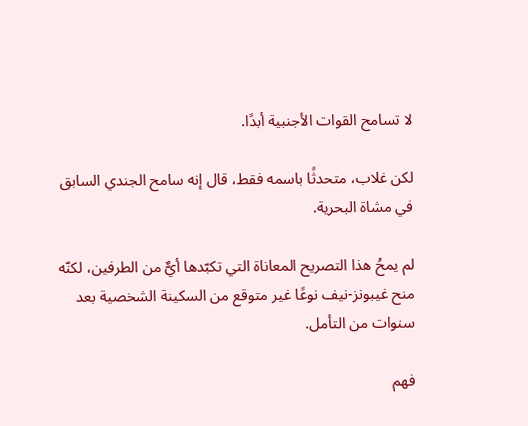لا تسامح القوات الأجنبية أبدًا.

لكن غلاب، متحدثًا باسمه فقط، قال إنه سامح الجندي السابق في مشاة البحرية.

لم يمحُ هذا التصريح المعاناة التي تكبّدها أيٌّ من الطرفين، لكنّه منح غيبونز-نيف نوعًا غير متوقع من السكينة الشخصية بعد سنوات من التأمل.

فهم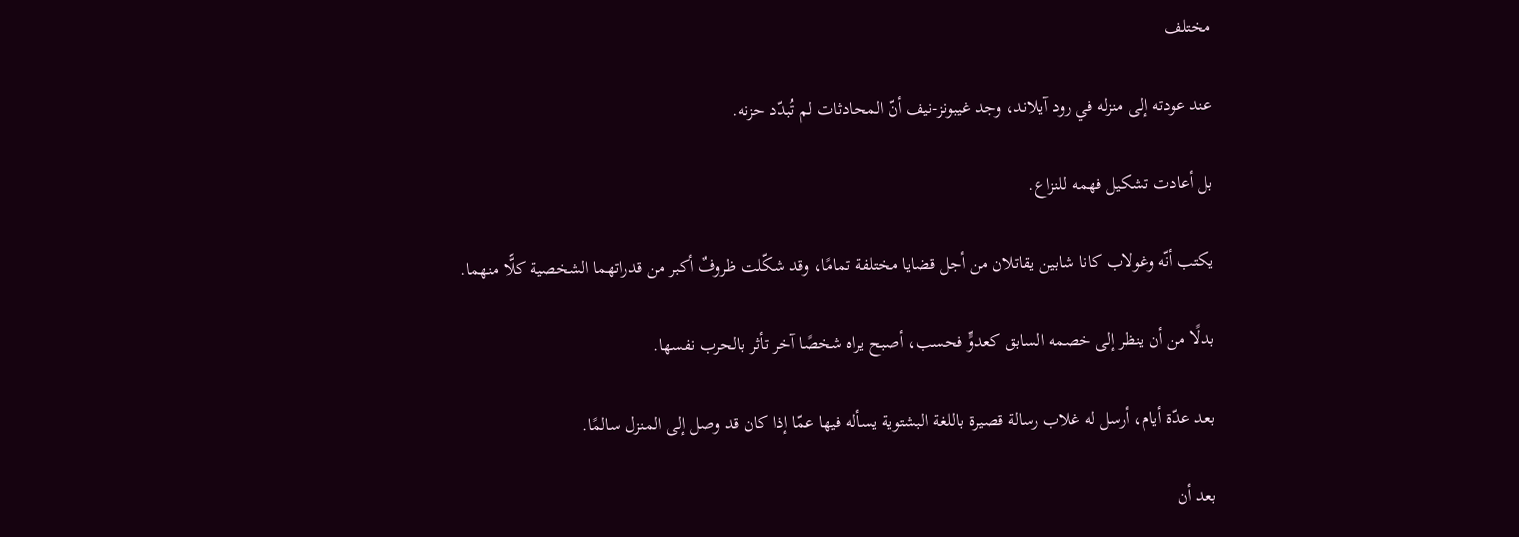مختلف

عند عودته إلى منزله في رود آيلاند، وجد غيبونز-نيف أنّ المحادثات لم تُبدّد حزنه.

بل أعادت تشكيل فهمه للنزاع.

يكتب أنّه وغولاب كانا شابين يقاتلان من أجل قضايا مختلفة تمامًا، وقد شكّلت ظروفٌ أكبر من قدراتهما الشخصية كلًّا منهما.

بدلًا من أن ينظر إلى خصمه السابق كعدوٍّ فحسب، أصبح يراه شخصًا آخر تأثر بالحرب نفسها.

بعد عدّة أيام، أرسل له غلاب رسالة قصيرة باللغة البشتوية يسأله فيها عمّا إذا كان قد وصل إلى المنزل سالمًا.

بعد أن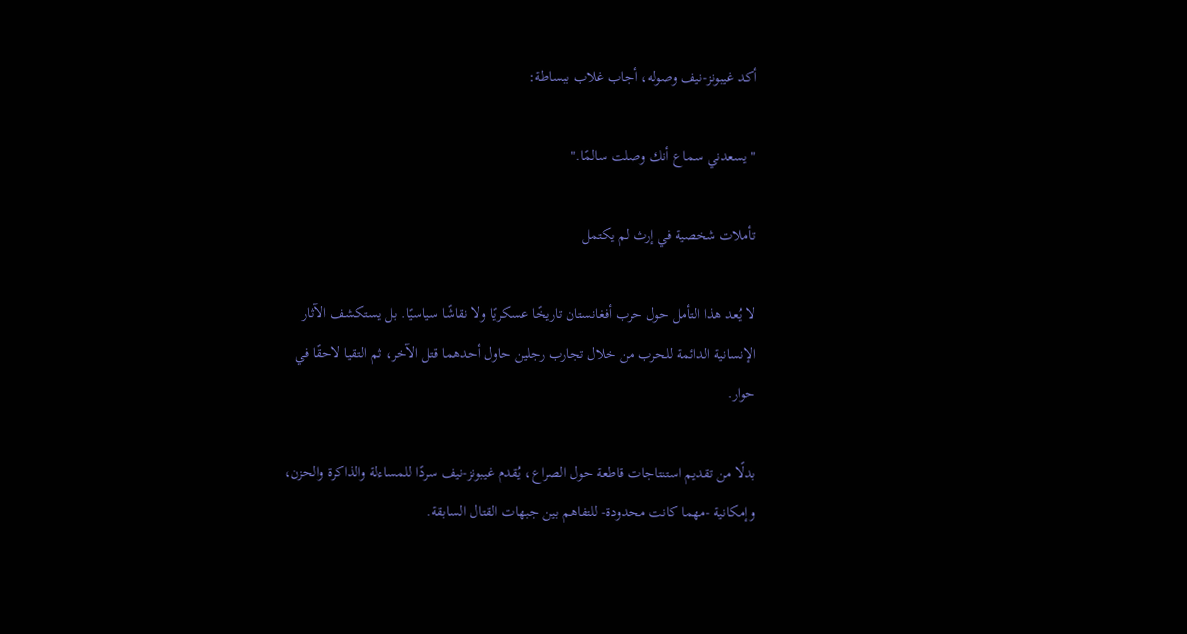أكد غيبونز-نيف وصوله، أجاب غلاب ببساطة:

"يسعدني سماع أنك وصلت سالمًا."

تأملات شخصية في إرث لم يكتمل

لا يُعد هذا التأمل حول حرب أفغانستان تاريخًا عسكريًا ولا نقاشًا سياسيًا. بل يستكشف الآثار الإنسانية الدائمة للحرب من خلال تجارب رجلين حاول أحدهما قتل الآخر، ثم التقيا لاحقًا في حوار.

بدلًا من تقديم استنتاجات قاطعة حول الصراع، يُقدم غيبونز-نيف سردًا للمساءلة والذاكرة والحزن، وإمكانية -مهما كانت محدودة- للتفاهم بين جبهات القتال السابقة.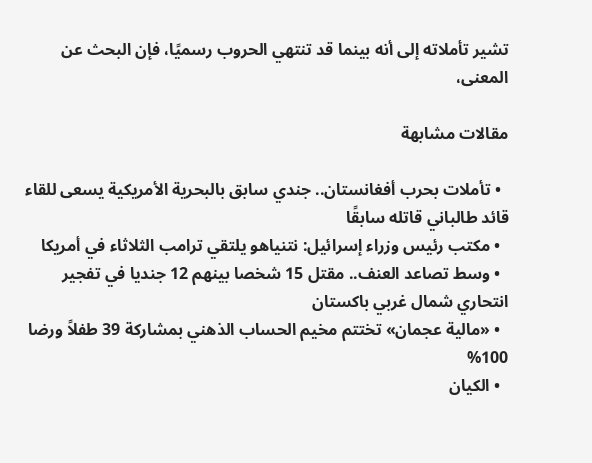تشير تأملاته إلى أنه بينما قد تنتهي الحروب رسميًا، فإن البحث عن المعنى،

مقالات مشابهة

  • تأملات بحرب أفغانستان.. جندي سابق بالبحرية الأمريكية يسعى للقاء قائد طالباني قاتله سابقًا
  • مكتب رئيس وزراء إسرائيل: نتنياهو يلتقي ترامب الثلاثاء في أمريكا
  • وسط تصاعد العنف.. مقتل 15 شخصا بينهم 12 جنديا في تفجير انتحاري شمال غربي باكستان
  • «مالية عجمان» تختتم مخيم الحساب الذهني بمشاركة 39 طفلاً ورضا 100%
  • الكيان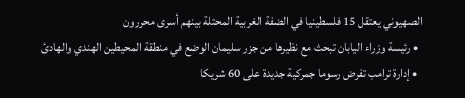الصهيوني يعتقل 15 فلسطينيا في الضفة الغربية المحتلة بينهم أسرى محررون
  • رئيسة وزراء اليابان تبحث مع نظيرها من جزر سليمان الوضع في منطقة المحيطين الهندي والهادئ
  • إدارة ترامب تفرض رسوما جمركية جديدة على 60 شريكا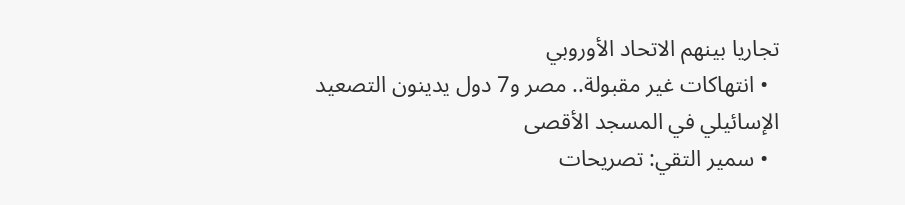تجاريا بينهم الاتحاد الأوروبي
  • انتهاكات غير مقبولة.. مصر و7 دول يدينون التصعيد الإسائيلي في المسجد الأقصى
  • سمير التقي: تصريحات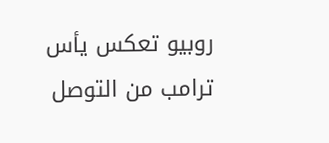روبيو تعكس يأس ترامب من التوصل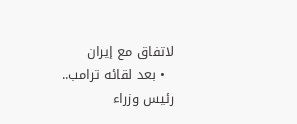لاتفاق مع إيران
  • بعد لقائه ترامب.. رئيس وزراء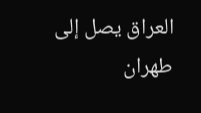العراق يصل إلى طهران